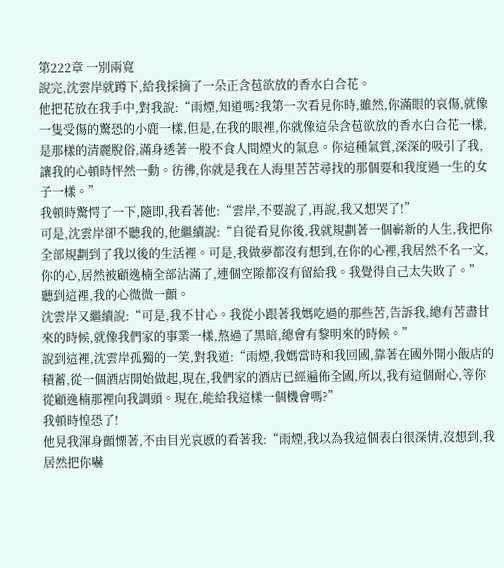第222章 一別兩寬
說完,沈雲岸就蹲下,給我採摘了一朵正含苞欲放的香水白合花。
他把花放在我手中,對我說:“雨煙,知道嗎?我第一次看見你時,雖然,你滿眼的哀傷,就像一隻受傷的驚恐的小鹿一樣,但是,在我的眼裡,你就像這朵含苞欲放的香水白合花一樣,是那樣的清麗脫俗,滿身透著一股不食人間煙火的氣息。你這種氣質,深深的吸引了我,讓我的心頓時怦然一動。彷彿,你就是我在人海里苦苦尋找的那個要和我度過一生的女子一樣。”
我頓時驚愕了一下,隨即,我看著他:“雲岸,不要說了,再說,我又想哭了!”
可是,沈雲岸卻不聽我的,他繼續說:“自從看見你後,我就規劃著一個嶄新的人生,我把你全部規劃到了我以後的生活裡。可是,我做夢都沒有想到,在你的心裡,我居然不名一文,你的心,居然被顧逸楠全部沾滿了,連個空隙都沒有留給我。我覺得自己太失敗了。”
聽到這裡,我的心微微一顫。
沈雲岸又繼續說:“可是,我不甘心。我從小跟著我媽吃過的那些苦,告訴我,總有苦盡甘來的時候,就像我們家的事業一樣,熬過了黑暗,總會有黎明來的時候。”
說到這裡,沈雲岸孤獨的一笑,對我道:“雨煙,我媽當時和我回國,靠著在國外開小飯店的積蓄,從一個酒店開始做起,現在,我們家的酒店已經遍佈全國,所以,我有這個耐心,等你從顧逸楠那裡向我調頭。現在,能給我這樣一個機會嗎?”
我頓時惶恐了!
他見我渾身顫慄著,不由目光哀慼的看著我:“雨煙,我以為我這個表白很深情,沒想到,我居然把你嚇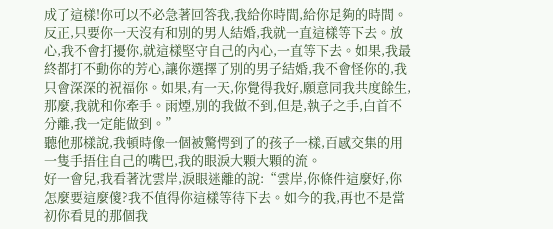成了這樣!你可以不必急著回答我,我給你時間,給你足夠的時間。反正,只要你一天沒有和別的男人結婚,我就一直這樣等下去。放心,我不會打擾你,就這樣堅守自己的內心,一直等下去。如果,我最終都打不動你的芳心,讓你選擇了別的男子結婚,我不會怪你的,我只會深深的祝福你。如果,有一天,你覺得我好,願意同我共度餘生,那麼,我就和你牽手。雨煙,別的我做不到,但是,執子之手,白首不分離,我一定能做到。”
聽他那樣說,我頓時像一個被驚愕到了的孩子一樣,百感交集的用一隻手捂住自己的嘴巴,我的眼淚大顆大顆的流。
好一會兒,我看著沈雲岸,淚眼迷離的說:“雲岸,你條件這麼好,你怎麼要這麼傻?我不值得你這樣等待下去。如今的我,再也不是當初你看見的那個我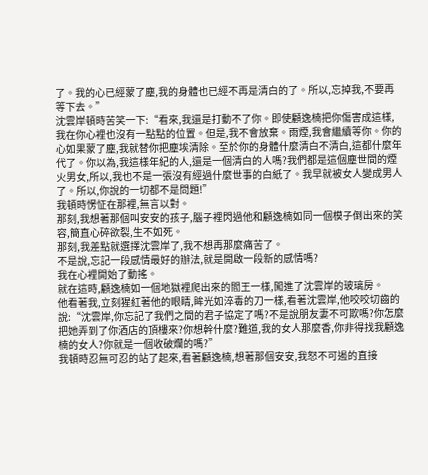了。我的心已經蒙了塵,我的身體也已經不再是清白的了。所以,忘掉我,不要再等下去。”
沈雲岸頓時苦笑一下:“看來,我還是打動不了你。即使顧逸楠把你傷害成這樣,我在你心裡也沒有一點點的位置。但是,我不會放棄。雨煙,我會繼續等你。你的心如果蒙了塵,我就替你把塵埃清除。至於你的身體什麼清白不清白,這都什麼年代了。你以為,我這樣年紀的人,還是一個清白的人嗎?我們都是這個塵世間的煙火男女,所以,我也不是一張沒有經過什麼世事的白紙了。我早就被女人變成男人了。所以,你說的一切都不是問題!”
我頓時愣怔在那裡,無言以對。
那刻,我想著那個叫安安的孩子,腦子裡閃過他和顧逸楠如同一個模子倒出來的笑容,簡直心碎欲裂,生不如死。
那刻,我差點就選擇沈雲岸了,我不想再那麼痛苦了。
不是說,忘記一段感情最好的辦法,就是開啟一段新的感情嗎?
我在心裡開始了動搖。
就在這時,顧逸楠如一個地獄裡爬出來的閻王一樣,闖進了沈雲岸的玻璃房。
他看著我,立刻猩紅著他的眼睛,眸光如淬毒的刀一樣,看著沈雲岸,他咬咬切齒的說:“沈雲岸,你忘記了我們之間的君子協定了嗎?不是說朋友妻不可欺嗎?你怎麼把她弄到了你酒店的頂樓來?你想幹什麼?難道,我的女人那麼香,你非得找我顧逸楠的女人?你就是一個收破爛的嗎?”
我頓時忍無可忍的站了起來,看著顧逸楠,想著那個安安,我怒不可遏的直接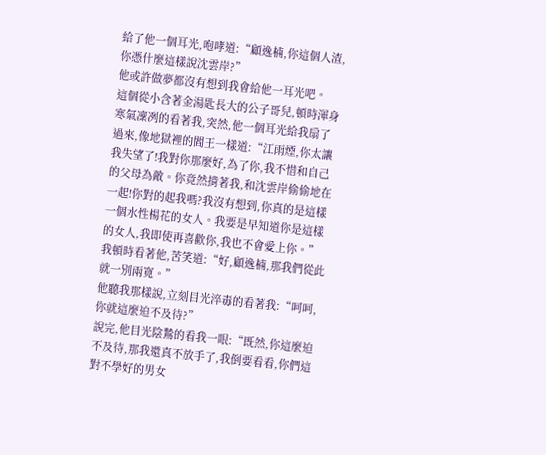給了他一個耳光,咆哮道:“顧逸楠,你這個人渣,你憑什麼這樣說沈雲岸?”
他或許做夢都沒有想到我會給他一耳光吧。
這個從小含著金湯匙長大的公子哥兒,頓時渾身寒氣凜冽的看著我,突然,他一個耳光給我扇了過來,像地獄裡的閻王一樣道:“江雨煙,你太讓我失望了!我對你那麼好,為了你,我不惜和自己的父母為敵。你竟然揹著我,和沈雲岸偷偷地在一起!你對的起我嗎?我沒有想到,你真的是這樣一個水性楊花的女人。我要是早知道你是這樣的女人,我即使再喜歡你,我也不會愛上你。”
我頓時看著他,苦笑道:“好,顧逸楠,那我們從此就一別兩寬。”
他聽我那樣說,立刻目光淬毒的看著我:“呵呵,你就這麼迫不及待?”
說完,他目光陰鷙的看我一眼:“既然,你這麼迫不及待,那我還真不放手了,我倒要看看,你們這對不學好的男女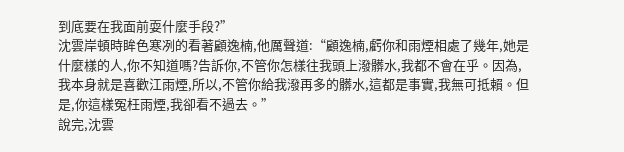到底要在我面前耍什麼手段?”
沈雲岸頓時眸色寒冽的看著顧逸楠,他厲聲道:“顧逸楠,虧你和雨煙相處了幾年,她是什麼樣的人,你不知道嗎?告訴你,不管你怎樣往我頭上潑髒水,我都不會在乎。因為,我本身就是喜歡江雨煙,所以,不管你給我潑再多的髒水,這都是事實,我無可抵賴。但是,你這樣冤枉雨煙,我卻看不過去。”
說完,沈雲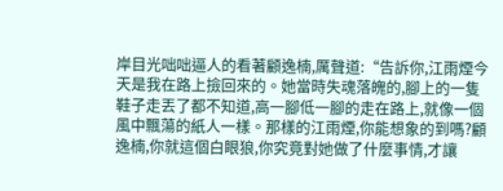岸目光咄咄逼人的看著顧逸楠,厲聲道:“告訴你,江雨煙今天是我在路上撿回來的。她當時失魂落魄的,腳上的一隻鞋子走丟了都不知道,高一腳低一腳的走在路上,就像一個風中飄蕩的紙人一樣。那樣的江雨煙,你能想象的到嗎?顧逸楠,你就這個白眼狼,你究竟對她做了什麼事情,才讓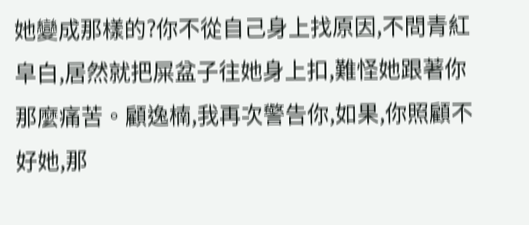她變成那樣的?你不從自己身上找原因,不問青紅皁白,居然就把屎盆子往她身上扣,難怪她跟著你那麼痛苦。顧逸楠,我再次警告你,如果,你照顧不好她,那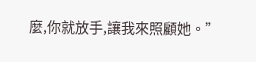麼,你就放手,讓我來照顧她。”